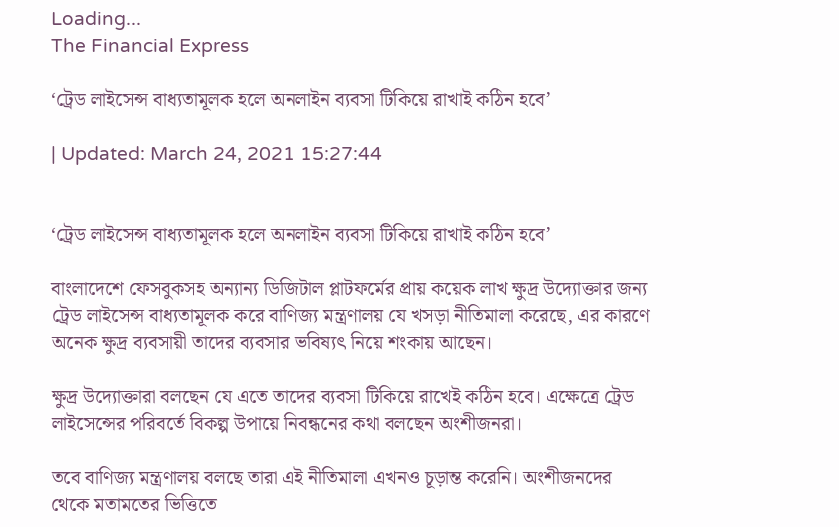Loading...
The Financial Express

‘ট্রেড লাইসেন্স বাধ্যতামূলক হলে অনলাইন ব্যবসা টিকিয়ে রাখাই কঠিন হবে’

| Updated: March 24, 2021 15:27:44


‘ট্রেড লাইসেন্স বাধ্যতামূলক হলে অনলাইন ব্যবসা টিকিয়ে রাখাই কঠিন হবে’

বাংলাদেশে ফেসবুকসহ অন্যান্য ডিজিটাল প্লাটফর্মের প্রায় কয়েক লাখ ক্ষুদ্র উদ্যোক্তার জন্য ট্রেড লাইসেন্স বাধ্যতামূলক করে বাণিজ্য মন্ত্রণালয় যে খসড়া নীতিমালা করেছে, এর কারণে অনেক ক্ষুদ্র ব্যবসায়ী তাদের ব্যবসার ভবিষ্যৎ নিয়ে শংকায় আছেন।

ক্ষুদ্র উদ্যোক্তারা বলছেন যে এতে তাদের ব্যবসা টিকিয়ে রাখেই কঠিন হবে। এক্ষেত্রে ট্রেড লাইসেন্সের পরিবর্তে বিকল্প উপায়ে নিবন্ধনের কথা বলছেন অংশীজনরা।

তবে বাণিজ্য মন্ত্রণালয় বলছে তারা এই নীতিমালা এখনও চূড়ান্ত করেনি। অংশীজনদের থেকে মতামতের ভিত্তিতে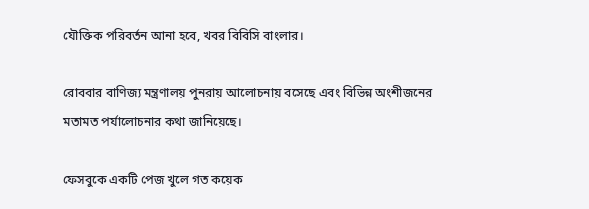যৌক্তিক পরিবর্তন আনা হবে, খবর বিবিসি বাংলার।

রোববার বাণিজ্য মন্ত্রণালয় পুনরায় আলোচনায় বসেছে এবং বিভিন্ন অংশীজনের মতামত পর্যালোচনার কথা জানিয়েছে।

ফেসবুকে একটি পেজ খুলে গত কয়েক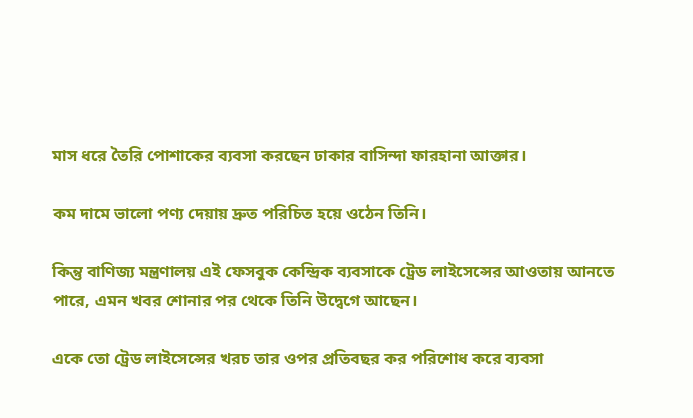মাস ধরে তৈরি পোশাকের ব্যবসা করছেন ঢাকার বাসিন্দা ফারহানা আক্তার।

কম দামে ভালো পণ্য দেয়ায় দ্রুত পরিচিত হয়ে ওঠেন তিনি।

কিন্তু বাণিজ্য মন্ত্রণালয় এই ফেসবুক কেন্দ্রিক ব্যবসাকে ট্রেড লাইসেন্সের আওতায় আনতে পারে, এমন খবর শোনার পর থেকে তিনি উদ্বেগে আছেন।

একে তো ট্রেড লাইসেন্সের খরচ তার ওপর প্রতিবছর কর পরিশোধ করে ব্যবসা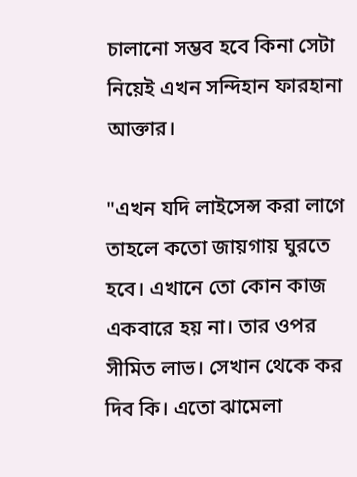চালানো সম্ভব হবে কিনা সেটা নিয়েই এখন সন্দিহান ফারহানা আক্তার।

"এখন যদি লাইসেন্স করা লাগে তাহলে কতো জায়গায় ঘুরতে হবে। এখানে তো কোন কাজ একবারে হয় না। তার ওপর সীমিত লাভ। সেখান থেকে কর দিব কি। এতো ঝামেলা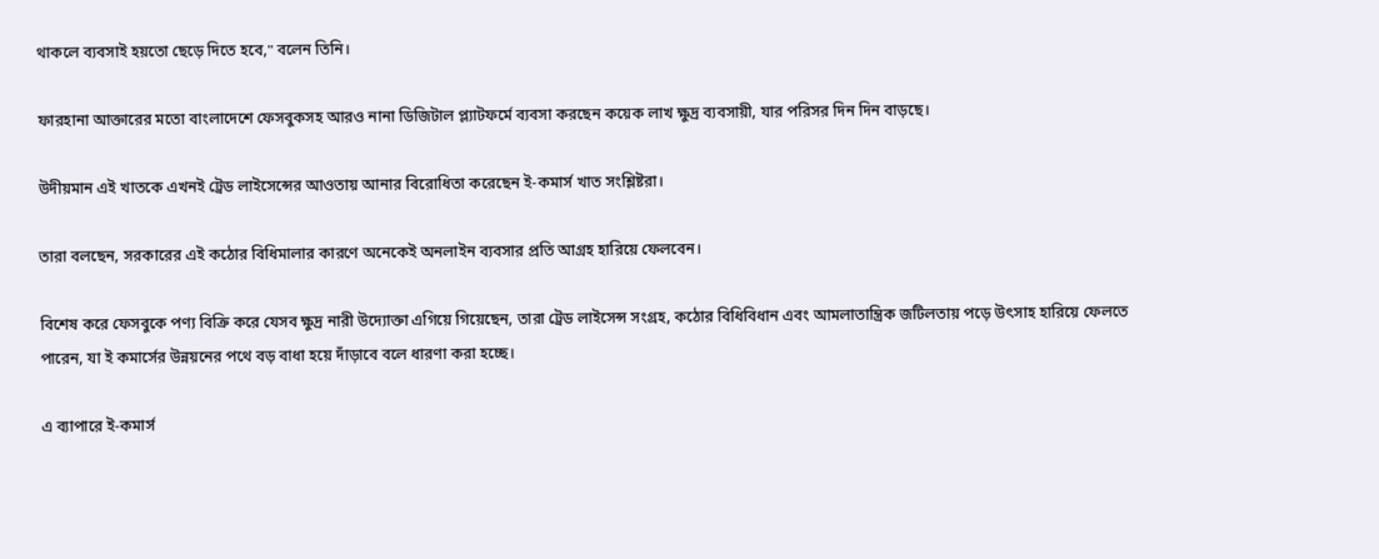থাকলে ব্যবসাই হয়তো ছেড়ে দিতে হবে," বলেন তিনি।

ফারহানা আক্তারের মতো বাংলাদেশে ফেসবুকসহ আরও নানা ডিজিটাল প্ল্যাটফর্মে ব্যবসা করছেন কয়েক লাখ ক্ষুদ্র ব্যবসায়ী, যার পরিসর দিন দিন বাড়ছে।

উদীয়মান এই খাতকে এখনই ট্রেড লাইসেন্সের আওতায় আনার বিরোধিতা করেছেন ই-কমার্স খাত সংশ্লিষ্টরা।

তারা বলছেন, সরকারের এই কঠোর বিধিমালার কারণে অনেকেই অনলাইন ব্যবসার প্রতি আগ্রহ হারিয়ে ফেলবেন।

বিশেষ করে ফেসবুকে পণ্য বিক্রি করে যেসব ক্ষুদ্র নারী উদ্যোক্তা এগিয়ে গিয়েছেন, তারা ট্রেড লাইসেন্স সংগ্রহ, কঠোর বিধিবিধান এবং আমলাতান্ত্রিক জটিলতায় পড়ে উৎসাহ হারিয়ে ফেলতে পারেন, যা ই কমার্সের উন্নয়নের পথে বড় বাধা হয়ে দাঁড়াবে বলে ধারণা করা হচ্ছে।

এ ব্যাপারে ই-কমার্স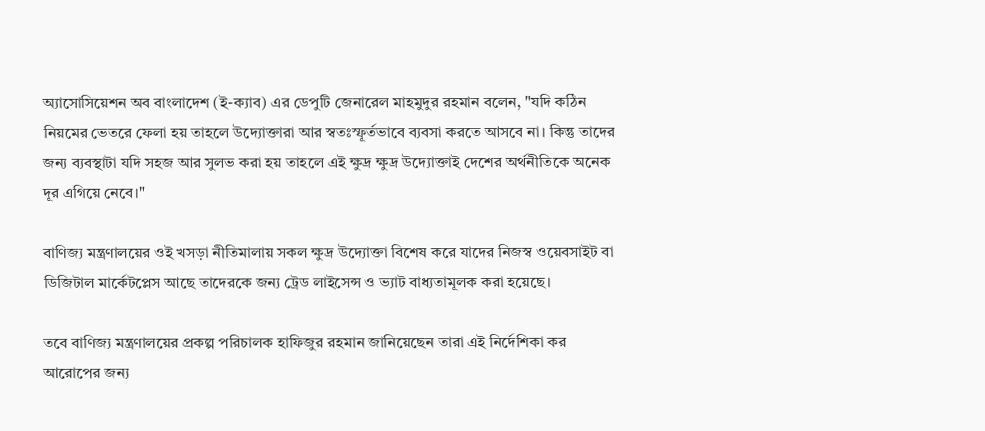অ্যাসোসিয়েশন অব বাংলাদেশ (ই-ক্যাব) এর ডেপুটি জেনারেল মাহমুদুর রহমান বলেন, "যদি কঠিন নিয়মের ভেতরে ফেলা হয় তাহলে উদ্যোক্তারা আর স্বতঃস্ফূর্তভাবে ব্যবসা করতে আসবে না। কিন্তু তাদের জন্য ব্যবস্থাটা যদি সহজ আর সুলভ করা হয় তাহলে এই ক্ষুদ্র ক্ষুদ্র উদ্যোক্তাই দেশের অর্থনীতিকে অনেক দূর এগিয়ে নেবে।"

বাণিজ্য মন্ত্রণালয়ের ওই খসড়া নীতিমালায় সকল ক্ষুদ্র উদ্যোক্তা বিশেষ করে যাদের নিজস্ব ওয়েবসাইট বা ডিজিটাল মার্কেটপ্লেস আছে তাদেরকে জন্য ট্রেড লাইসেন্স ও ভ্যাট বাধ্যতামূলক করা হয়েছে।

তবে বাণিজ্য মন্ত্রণালয়ের প্রকল্প পরিচালক হাফিজুর রহমান জানিয়েছেন তারা এই নির্দেশিকা কর আরোপের জন্য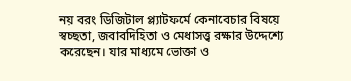নয় বরং ডিজিটাল প্ল্যাটফর্মে কেনাবেচার বিষয়ে স্বচ্ছতা, জবাবদিহিতা ও মেধাসত্ত্ব রক্ষার উদ্দেশ্যে করেছেন। যার মাধ্যমে ভোক্তা ও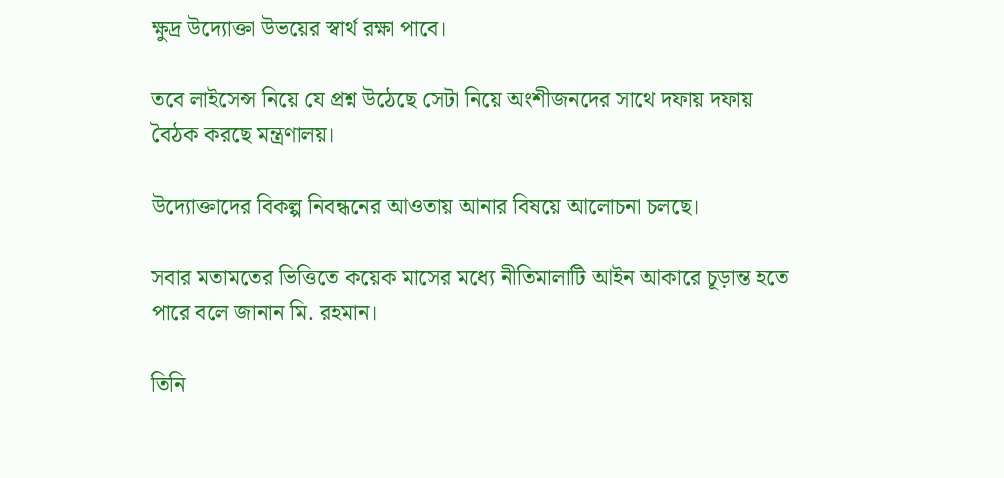ক্ষুদ্র উদ্যোক্তা উভয়ের স্বার্থ রক্ষা পাবে।

তবে লাইসেন্স নিয়ে যে প্রশ্ন উঠেছে সেটা নিয়ে অংশীজনদের সাথে দফায় দফায় বৈঠক করছে মন্ত্রণালয়।

উদ্যোক্তাদের বিকল্প নিবন্ধনের আওতায় আনার বিষয়ে আলোচনা চলছে।

সবার মতামতের ভিত্তিতে কয়েক মাসের মধ্যে নীতিমালাটি আইন আকারে চূড়ান্ত হতে পারে বলে জানান মি. রহমান।

তিনি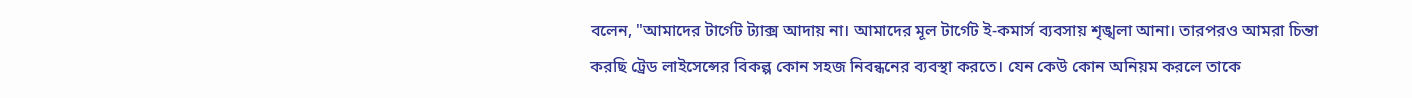বলেন, "আমাদের টার্গেট ট্যাক্স আদায় না। আমাদের মূল টার্গেট ই-কমার্স ব্যবসায় শৃঙ্খলা আনা। তারপরও আমরা চিন্তা করছি ট্রেড লাইসেন্সের বিকল্প কোন সহজ নিবন্ধনের ব্যবস্থা করতে। যেন কেউ কোন অনিয়ম করলে তাকে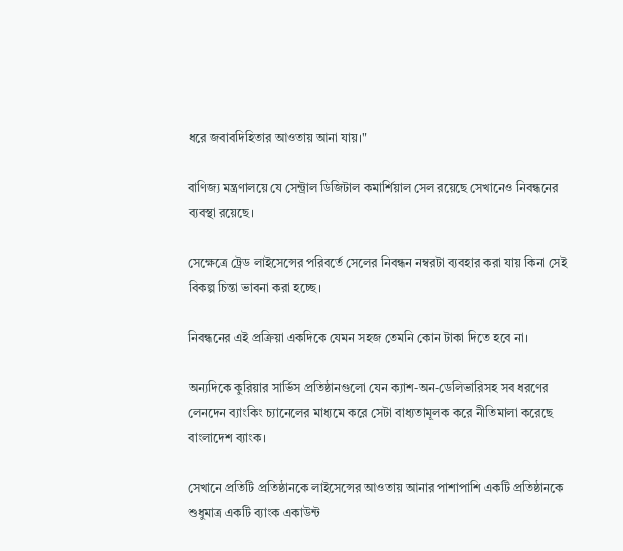ধরে জবাবদিহিতার আওতায় আনা যায়।"

বাণিজ্য মন্ত্রণালয়ে যে সেন্ট্রাল ডিজিটাল কমার্শিয়াল সেল রয়েছে সেখানেও নিবন্ধনের ব্যবস্থা রয়েছে।

সেক্ষেত্রে ট্রেড লাইসেন্সের পরিবর্তে সেলের নিবন্ধন নম্বরটা ব্যবহার করা যায় কিনা সেই বিকল্প চিন্তা ভাবনা করা হচ্ছে।

নিবন্ধনের এই প্রক্রিয়া একদিকে যেমন সহজ তেমনি কোন টাকা দিতে হবে না।

অন্যদিকে কুরিয়ার সার্ভিস প্রতিষ্ঠানগুলো যেন ক্যাশ-অন-ডেলিভারিসহ সব ধরণের লেনদেন ব্যাংকিং চ্যানেলের মাধ্যমে করে সেটা বাধ্যতামূলক করে নীতিমালা করেছে বাংলাদেশ ব্যাংক।

সেখানে প্রতিটি প্রতিষ্ঠানকে লাইসেন্সের আওতায় আনার পাশাপাশি একটি প্রতিষ্ঠানকে শুধুমাত্র একটি ব্যাংক একাউন্ট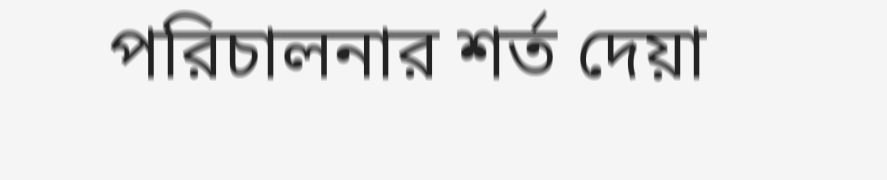পরিচালনার শর্ত দেয়া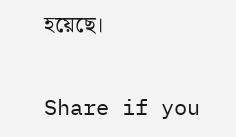হয়েছে।

Share if you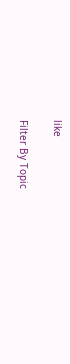like

Filter By Topic